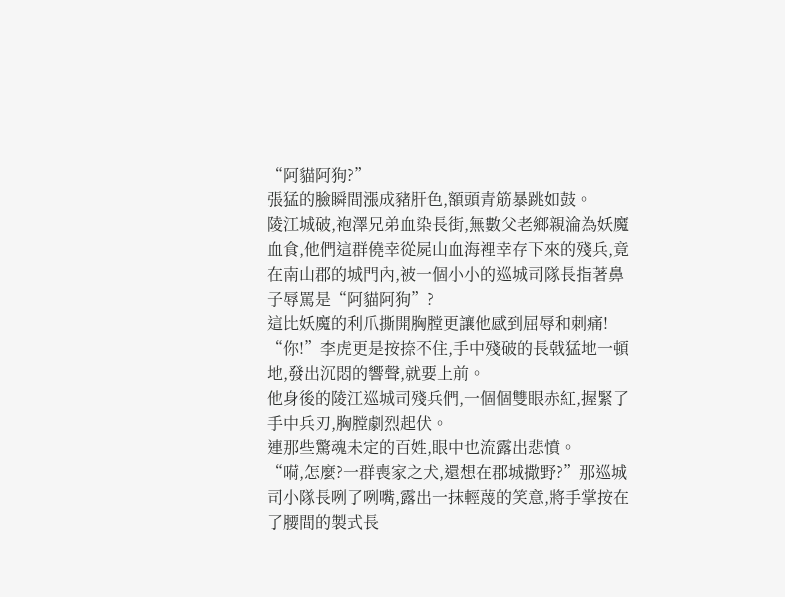“阿貓阿狗?”
張猛的臉瞬間漲成豬肝色,額頭青筋暴跳如鼓。
陵江城破,袍澤兄弟血染長街,無數父老鄉親淪為妖魔血食,他們這群僥幸從屍山血海裡幸存下來的殘兵,竟在南山郡的城門內,被一個小小的巡城司隊長指著鼻子辱罵是“阿貓阿狗”?
這比妖魔的利爪撕開胸膛更讓他感到屈辱和刺痛!
“你!”李虎更是按捺不住,手中殘破的長戟猛地一頓地,發出沉悶的響聲,就要上前。
他身後的陵江巡城司殘兵們,一個個雙眼赤紅,握緊了手中兵刃,胸膛劇烈起伏。
連那些驚魂未定的百姓,眼中也流露出悲憤。
“嗬,怎麼?一群喪家之犬,還想在郡城撒野?”那巡城司小隊長咧了咧嘴,露出一抹輕蔑的笑意,將手掌按在了腰間的製式長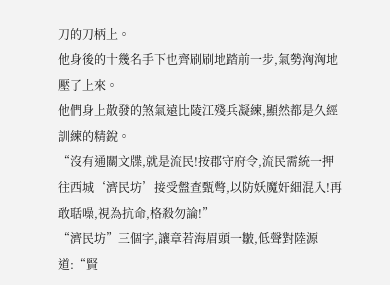刀的刀柄上。
他身後的十幾名手下也齊刷刷地踏前一步,氣勢洶洶地壓了上來。
他們身上散發的煞氣遠比陵江殘兵凝練,顯然都是久經訓練的精銳。
“沒有通關文牒,就是流民!按郡守府令,流民需統一押往西城‘濟民坊’接受盤查甄彆,以防妖魔奸細混入!再敢聒噪,視為抗命,格殺勿論!”
“濟民坊”三個字,讓章若海眉頭一皺,低聲對陸源道:“賢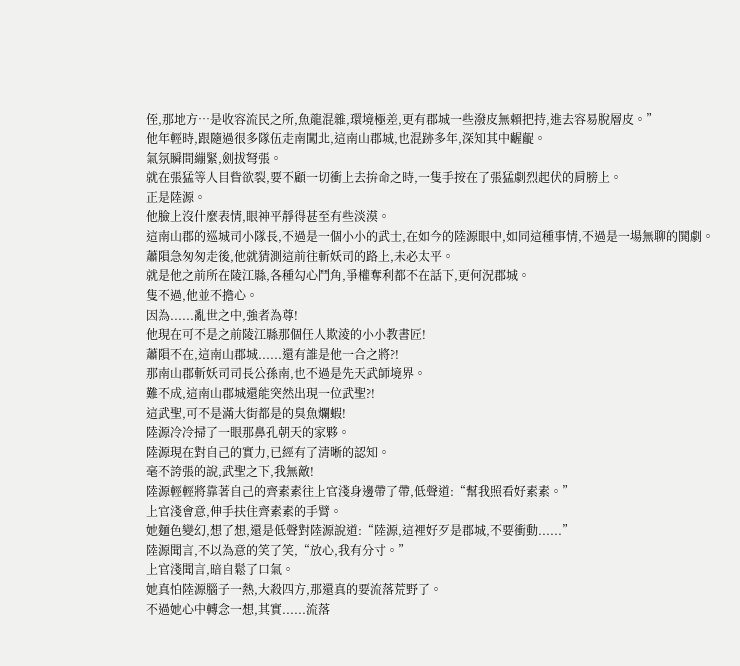侄,那地方…是收容流民之所,魚龍混雜,環境極差,更有郡城一些潑皮無賴把持,進去容易脫層皮。”
他年輕時,跟隨過很多隊伍走南闖北,這南山郡城,也混跡多年,深知其中齷齪。
氣氛瞬間繃緊,劍拔弩張。
就在張猛等人目眥欲裂,要不顧一切衝上去拚命之時,一隻手按在了張猛劇烈起伏的肩膀上。
正是陸源。
他臉上沒什麼表情,眼神平靜得甚至有些淡漠。
這南山郡的巡城司小隊長,不過是一個小小的武士,在如今的陸源眼中,如同這種事情,不過是一場無聊的鬨劇。
蕭隕急匆匆走後,他就猜測這前往斬妖司的路上,未必太平。
就是他之前所在陵江縣,各種勾心鬥角,爭權奪利都不在話下,更何況郡城。
隻不過,他並不擔心。
因為......亂世之中,強者為尊!
他現在可不是之前陵江縣那個任人欺淩的小小教書匠!
蕭隕不在,這南山郡城......還有誰是他一合之將?!
那南山郡斬妖司司長公孫南,也不過是先天武師境界。
難不成,這南山郡城還能突然出現一位武聖?!
這武聖,可不是滿大街都是的臭魚爛蝦!
陸源冷冷掃了一眼那鼻孔朝天的家夥。
陸源現在對自己的實力,已經有了清晰的認知。
毫不誇張的說,武聖之下,我無敵!
陸源輕輕將靠著自己的齊素素往上官淺身邊帶了帶,低聲道:“幫我照看好素素。”
上官淺會意,伸手扶住齊素素的手臂。
她麵色變幻,想了想,還是低聲對陸源說道:“陸源,這裡好歹是郡城,不要衝動......”
陸源聞言,不以為意的笑了笑,“放心,我有分寸。”
上官淺聞言,暗自鬆了口氣。
她真怕陸源腦子一熱,大殺四方,那還真的要流落荒野了。
不過她心中轉念一想,其實......流落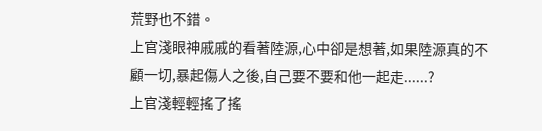荒野也不錯。
上官淺眼神戚戚的看著陸源,心中卻是想著,如果陸源真的不顧一切,暴起傷人之後,自己要不要和他一起走......?
上官淺輕輕搖了搖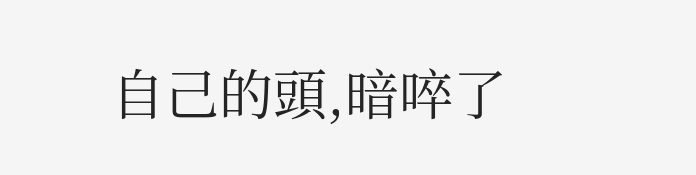自己的頭,暗啐了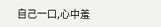自己一口,心中羞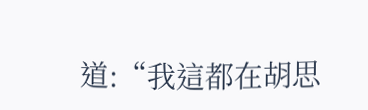道:“我這都在胡思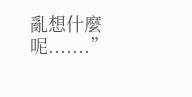亂想什麼呢.......”